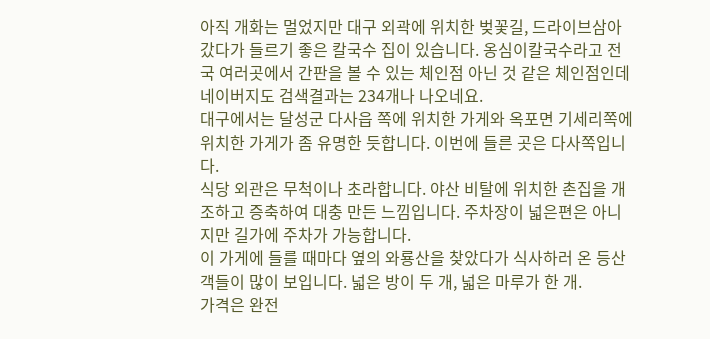아직 개화는 멀었지만 대구 외곽에 위치한 벚꽃길, 드라이브삼아 갔다가 들르기 좋은 칼국수 집이 있습니다. 옹심이칼국수라고 전국 여러곳에서 간판을 볼 수 있는 체인점 아닌 것 같은 체인점인데 네이버지도 검색결과는 234개나 나오네요.
대구에서는 달성군 다사읍 쪽에 위치한 가게와 옥포면 기세리쪽에 위치한 가게가 좀 유명한 듯합니다. 이번에 들른 곳은 다사쪽입니다.
식당 외관은 무척이나 초라합니다. 야산 비탈에 위치한 촌집을 개조하고 증축하여 대충 만든 느낌입니다. 주차장이 넓은편은 아니지만 길가에 주차가 가능합니다.
이 가게에 들를 때마다 옆의 와룡산을 찾았다가 식사하러 온 등산객들이 많이 보입니다. 넓은 방이 두 개, 넓은 마루가 한 개.
가격은 완전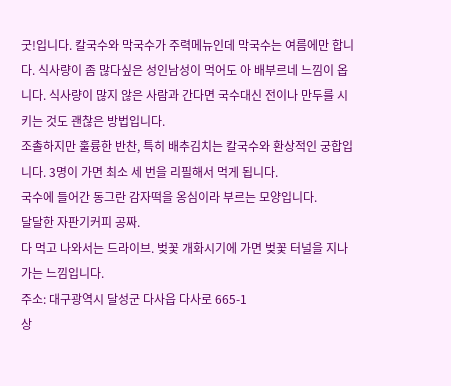굿!입니다. 칼국수와 막국수가 주력메뉴인데 막국수는 여름에만 합니다. 식사량이 좀 많다싶은 성인남성이 먹어도 아 배부르네 느낌이 옵니다. 식사량이 많지 않은 사람과 간다면 국수대신 전이나 만두를 시키는 것도 괜찮은 방법입니다.
조촐하지만 훌륭한 반찬, 특히 배추김치는 칼국수와 환상적인 궁합입니다. 3명이 가면 최소 세 번을 리필해서 먹게 됩니다.
국수에 들어간 동그란 감자떡을 옹심이라 부르는 모양입니다.
달달한 자판기커피 공짜.
다 먹고 나와서는 드라이브. 벚꽃 개화시기에 가면 벚꽃 터널을 지나가는 느낌입니다.
주소: 대구광역시 달성군 다사읍 다사로 665-1
상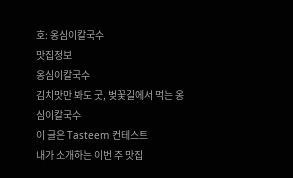호: 옹심이칼국수
맛집정보
옹심이칼국수
김치맛만 봐도 굿, 벚꽃길에서 먹는 옹심이칼국수
이 글은 Tasteem 컨테스트
내가 소개하는 이번 주 맛집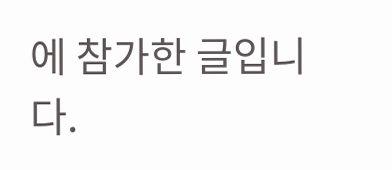에 참가한 글입니다.